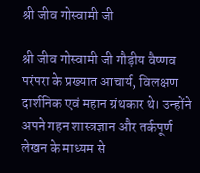श्री जीव गोस्वामी जी

श्री जीव गोस्वामी जी गौड़ीय वैष्णव परंपरा के प्रख्यात आचार्य, विलक्षण दार्शनिक एवं महान ग्रंथकार थे। उन्होंने अपने गहन शास्त्रज्ञान और तर्कपूर्ण लेखन के माध्यम से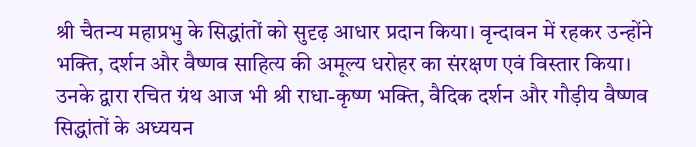श्री चैतन्य महाप्रभु के सिद्धांतों को सुदृढ़ आधार प्रदान किया। वृन्दावन में रहकर उन्होंने भक्ति, दर्शन और वैष्णव साहित्य की अमूल्य धरोहर का संरक्षण एवं विस्तार किया। उनके द्वारा रचित ग्रंथ आज भी श्री राधा-कृष्ण भक्ति, वैदिक दर्शन और गौड़ीय वैष्णव सिद्धांतों के अध्ययन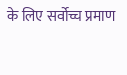के लिए सर्वोच्च प्रमाण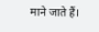माने जाते हैं।